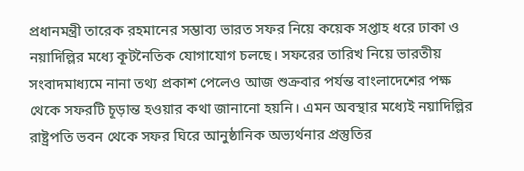প্রধানমন্ত্রী তারেক রহমানের সম্ভাব্য ভারত সফর নিয়ে কয়েক সপ্তাহ ধরে ঢাকা ও নয়াদিল্লির মধ্যে কূটনৈতিক যোগাযোগ চলছে। সফরের তারিখ নিয়ে ভারতীয় সংবাদমাধ্যমে নানা তথ্য প্রকাশ পেলেও আজ শুক্রবার পর্যন্ত বাংলাদেশের পক্ষ থেকে সফরটি চূড়ান্ত হওয়ার কথা জানানো হয়নি। এমন অবস্থার মধ্যেই নয়াদিল্লির রাষ্ট্রপতি ভবন থেকে সফর ঘিরে আনুষ্ঠানিক অভ্যর্থনার প্রস্তুতির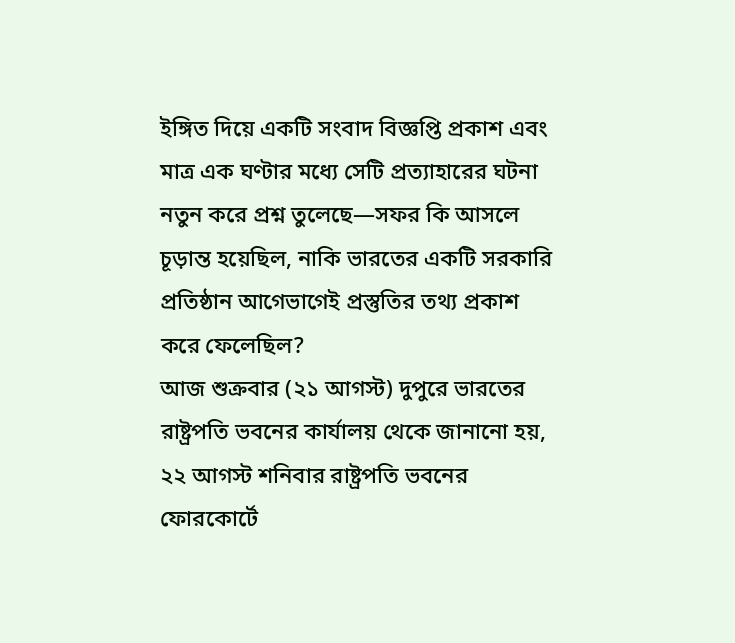ইঙ্গিত দিয়ে একটি সংবাদ বিজ্ঞপ্তি প্রকাশ এবং মাত্র এক ঘণ্টার মধ্যে সেটি প্রত্যাহারের ঘটনা নতুন করে প্রশ্ন তুলেছে—সফর কি আসলে চূড়ান্ত হয়েছিল, নাকি ভারতের একটি সরকারি প্রতিষ্ঠান আগেভাগেই প্রস্তুতির তথ্য প্রকাশ করে ফেলেছিল?
আজ শুক্রবার (২১ আগস্ট) দুপুরে ভারতের রাষ্ট্রপতি ভবনের কার্যালয় থেকে জানানো হয়, ২২ আগস্ট শনিবার রাষ্ট্রপতি ভবনের ফোরকোর্টে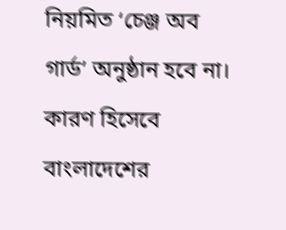নিয়মিত ‘চেঞ্জ অব গার্ড’ অনুষ্ঠান হবে না। কারণ হিসেবে বাংলাদেশের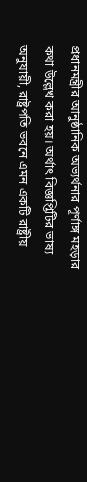প্রধানমন্ত্রীর আনুষ্ঠানিক অভ্যর্থনার পূর্ণাঙ্গ মহড়ার কথা উল্লেখ করা হয়। অর্থাৎ বিজ্ঞপ্তিটির ভাষ্য অনুযায়ী, রাষ্ট্রপতি ভবনে এমন একটি রাষ্ট্রীয়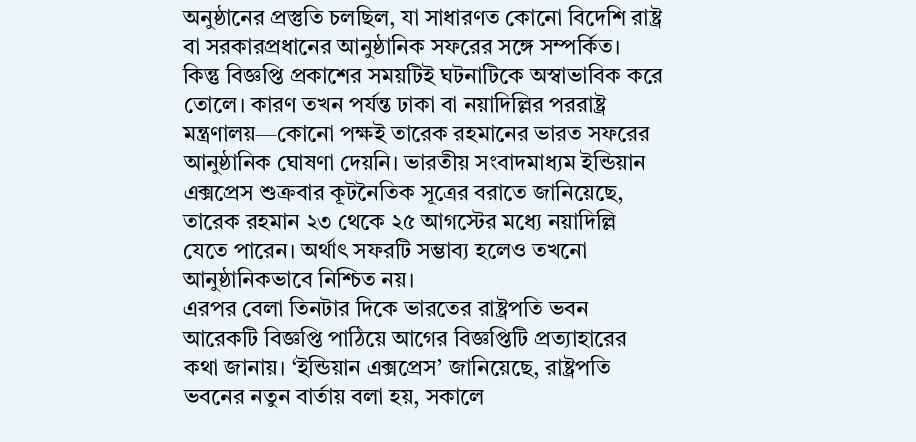অনুষ্ঠানের প্রস্তুতি চলছিল, যা সাধারণত কোনো বিদেশি রাষ্ট্র বা সরকারপ্রধানের আনুষ্ঠানিক সফরের সঙ্গে সম্পর্কিত।
কিন্তু বিজ্ঞপ্তি প্রকাশের সময়টিই ঘটনাটিকে অস্বাভাবিক করে তোলে। কারণ তখন পর্যন্ত ঢাকা বা নয়াদিল্লির পররাষ্ট্র মন্ত্রণালয়—কোনো পক্ষই তারেক রহমানের ভারত সফরের আনুষ্ঠানিক ঘোষণা দেয়নি। ভারতীয় সংবাদমাধ্যম ইন্ডিয়ান এক্সপ্রেস শুক্রবার কূটনৈতিক সূত্রের বরাতে জানিয়েছে, তারেক রহমান ২৩ থেকে ২৫ আগস্টের মধ্যে নয়াদিল্লি যেতে পারেন। অর্থাৎ সফরটি সম্ভাব্য হলেও তখনো আনুষ্ঠানিকভাবে নিশ্চিত নয়।
এরপর বেলা তিনটার দিকে ভারতের রাষ্ট্রপতি ভবন আরেকটি বিজ্ঞপ্তি পাঠিয়ে আগের বিজ্ঞপ্তিটি প্রত্যাহারের কথা জানায়। ‘ইন্ডিয়ান এক্সপ্রেস’ জানিয়েছে, রাষ্ট্রপতি ভবনের নতুন বার্তায় বলা হয়, সকালে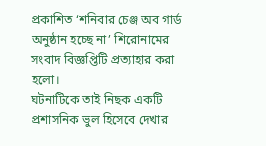প্রকাশিত ‘শনিবার চেঞ্জ অব গার্ড অনুষ্ঠান হচ্ছে না’ শিরোনামের সংবাদ বিজ্ঞপ্তিটি প্রত্যাহার করা হলো।
ঘটনাটিকে তাই নিছক একটি প্রশাসনিক ভুল হিসেবে দেখার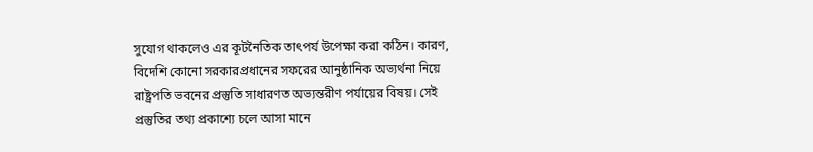সুযোগ থাকলেও এর কূটনৈতিক তাৎপর্য উপেক্ষা করা কঠিন। কারণ, বিদেশি কোনো সরকারপ্রধানের সফরের আনুষ্ঠানিক অভ্যর্থনা নিয়ে রাষ্ট্রপতি ভবনের প্রস্তুতি সাধারণত অভ্যন্তরীণ পর্যায়ের বিষয়। সেই প্রস্তুতির তথ্য প্রকাশ্যে চলে আসা মানে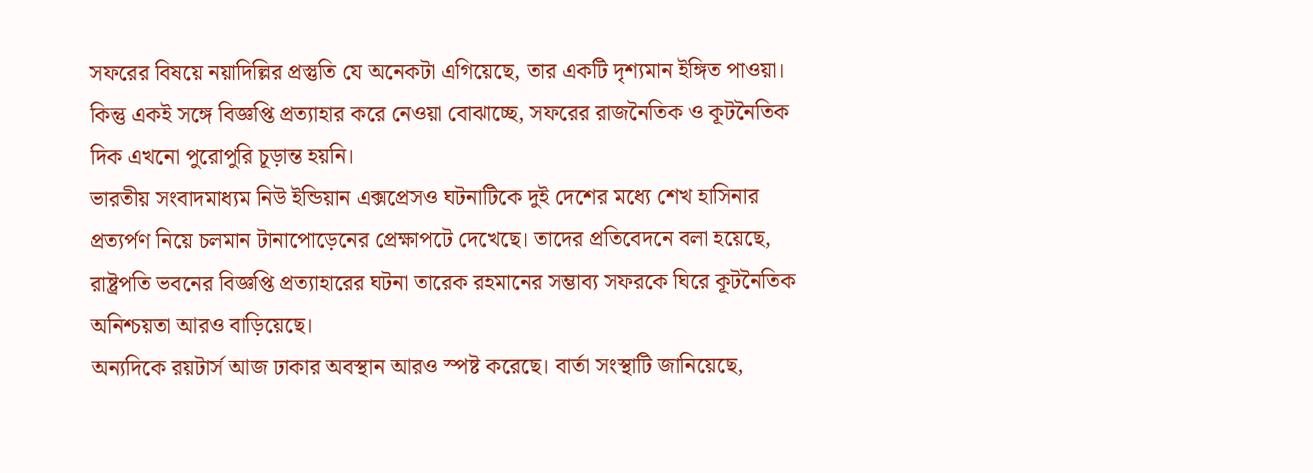সফরের বিষয়ে নয়াদিল্লির প্রস্তুতি যে অনেকটা এগিয়েছে, তার একটি দৃশ্যমান ইঙ্গিত পাওয়া। কিন্তু একই সঙ্গে বিজ্ঞপ্তি প্রত্যাহার করে নেওয়া বোঝাচ্ছে, সফরের রাজনৈতিক ও কূটনৈতিক দিক এখনো পুরোপুরি চূড়ান্ত হয়নি।
ভারতীয় সংবাদমাধ্যম নিউ ইন্ডিয়ান এক্সপ্রেসও ঘটনাটিকে দুই দেশের মধ্যে শেখ হাসিনার প্রত্যর্পণ নিয়ে চলমান টানাপোড়েনের প্রেক্ষাপটে দেখেছে। তাদের প্রতিবেদনে বলা হয়েছে, রাষ্ট্রপতি ভবনের বিজ্ঞপ্তি প্রত্যাহারের ঘটনা তারেক রহমানের সম্ভাব্য সফরকে ঘিরে কূটনৈতিক অনিশ্চয়তা আরও বাড়িয়েছে।
অন্যদিকে রয়টার্স আজ ঢাকার অবস্থান আরও স্পষ্ট করেছে। বার্তা সংস্থাটি জানিয়েছে,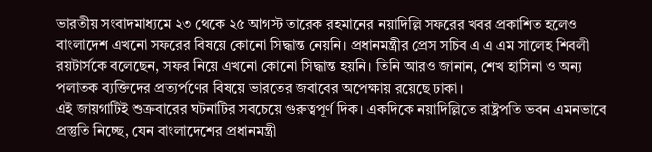ভারতীয় সংবাদমাধ্যমে ২৩ থেকে ২৫ আগস্ট তারেক রহমানের নয়াদিল্লি সফরের খবর প্রকাশিত হলেও বাংলাদেশ এখনো সফরের বিষয়ে কোনো সিদ্ধান্ত নেয়নি। প্রধানমন্ত্রীর প্রেস সচিব এ এ এম সালেহ শিবলী রয়টার্সকে বলেছেন, সফর নিয়ে এখনো কোনো সিদ্ধান্ত হয়নি। তিনি আরও জানান, শেখ হাসিনা ও অন্য পলাতক ব্যক্তিদের প্রত্যর্পণের বিষয়ে ভারতের জবাবের অপেক্ষায় রয়েছে ঢাকা।
এই জায়গাটিই শুক্রবারের ঘটনাটির সবচেয়ে গুরুত্বপূর্ণ দিক। একদিকে নয়াদিল্লিতে রাষ্ট্রপতি ভবন এমনভাবে প্রস্তুতি নিচ্ছে, যেন বাংলাদেশের প্রধানমন্ত্রী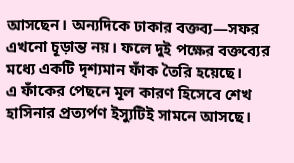আসছেন। অন্যদিকে ঢাকার বক্তব্য—সফর এখনো চূড়ান্ত নয়। ফলে দুই পক্ষের বক্তব্যের মধ্যে একটি দৃশ্যমান ফাঁক তৈরি হয়েছে।
এ ফাঁকের পেছনে মূল কারণ হিসেবে শেখ হাসিনার প্রত্যর্পণ ইস্যুটিই সামনে আসছে।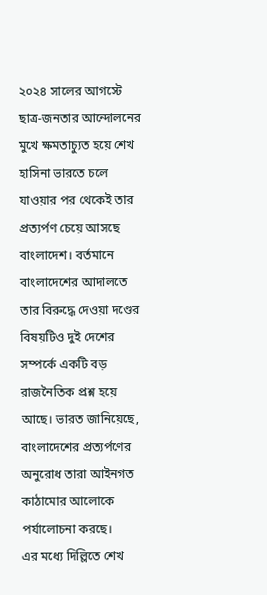২০২৪ সালের আগস্টে ছাত্র-জনতার আন্দোলনের মুখে ক্ষমতাচ্যুত হয়ে শেখ হাসিনা ভারতে চলে যাওয়ার পর থেকেই তার প্রত্যর্পণ চেয়ে আসছে বাংলাদেশ। বর্তমানে বাংলাদেশের আদালতে তার বিরুদ্ধে দেওয়া দণ্ডের বিষয়টিও দুই দেশের সম্পর্কে একটি বড় রাজনৈতিক প্রশ্ন হয়ে আছে। ভারত জানিয়েছে, বাংলাদেশের প্রত্যর্পণের অনুরোধ তারা আইনগত কাঠামোর আলোকে পর্যালোচনা করছে।
এর মধ্যে দিল্লিতে শেখ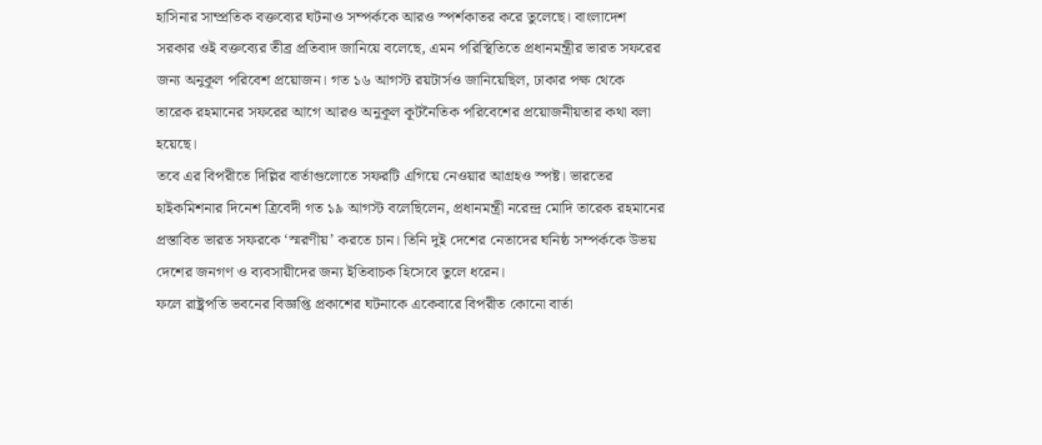হাসিনার সাম্প্রতিক বক্তব্যের ঘটনাও সম্পর্ককে আরও স্পর্শকাতর করে তুলেছে। বাংলাদেশ সরকার ওই বক্তব্যের তীব্র প্রতিবাদ জানিয়ে বলেছে, এমন পরিস্থিতিতে প্রধানমন্ত্রীর ভারত সফরের জন্য অনুকূল পরিবেশ প্রয়োজন। গত ১৬ আগস্ট রয়টার্সও জানিয়েছিল, ঢাকার পক্ষ থেকে তারেক রহমানের সফরের আগে আরও অনুকূল কূটনৈতিক পরিবেশের প্রয়োজনীয়তার কথা বলা হয়েছে।
তবে এর বিপরীতে দিল্লির বার্তাগুলোতে সফরটি এগিয়ে নেওয়ার আগ্রহও স্পষ্ট। ভারতের হাইকমিশনার দিনেশ ত্রিবেদী গত ১৯ আগস্ট বলেছিলেন, প্রধানমন্ত্রী নরেন্দ্র মোদি তারেক রহমানের প্রস্তাবিত ভারত সফরকে ‘স্মরণীয়’ করতে চান। তিনি দুই দেশের নেতাদের ঘনিষ্ঠ সম্পর্ককে উভয় দেশের জনগণ ও ব্যবসায়ীদের জন্য ইতিবাচক হিসেবে তুলে ধরেন।
ফলে রাষ্ট্রপতি ভবনের বিজ্ঞপ্তি প্রকাশের ঘটনাকে একেবারে বিপরীত কোনো বার্তা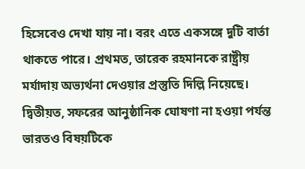হিসেবেও দেখা যায় না। বরং এতে একসঙ্গে দুটি বার্তা থাকতে পারে। প্রথমত, তারেক রহমানকে রাষ্ট্রীয় মর্যাদায় অভ্যর্থনা দেওয়ার প্রস্তুতি দিল্লি নিয়েছে। দ্বিতীয়ত, সফরের আনুষ্ঠানিক ঘোষণা না হওয়া পর্যন্ত ভারতও বিষয়টিকে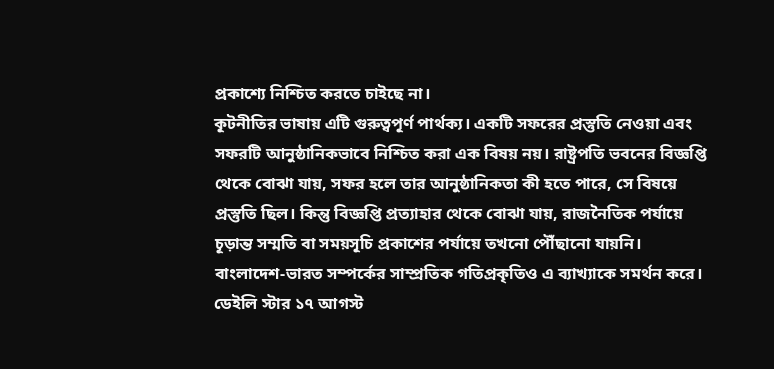প্রকাশ্যে নিশ্চিত করতে চাইছে না।
কূটনীতির ভাষায় এটি গুরুত্বপূর্ণ পার্থক্য। একটি সফরের প্রস্তুতি নেওয়া এবং সফরটি আনুষ্ঠানিকভাবে নিশ্চিত করা এক বিষয় নয়। রাষ্ট্রপতি ভবনের বিজ্ঞপ্তি থেকে বোঝা যায়, সফর হলে তার আনুষ্ঠানিকতা কী হতে পারে, সে বিষয়ে প্রস্তুতি ছিল। কিন্তু বিজ্ঞপ্তি প্রত্যাহার থেকে বোঝা যায়, রাজনৈতিক পর্যায়ে চূড়ান্ত সম্মতি বা সময়সূচি প্রকাশের পর্যায়ে তখনো পৌঁছানো যায়নি।
বাংলাদেশ-ভারত সম্পর্কের সাম্প্রতিক গতিপ্রকৃতিও এ ব্যাখ্যাকে সমর্থন করে। ডেইলি স্টার ১৭ আগস্ট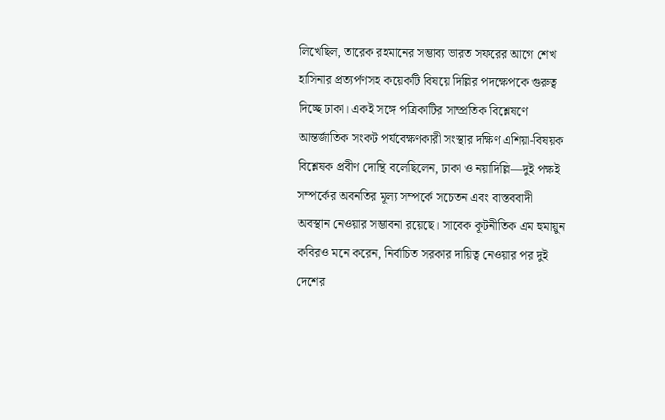লিখেছিল, তারেক রহমানের সম্ভাব্য ভারত সফরের আগে শেখ হাসিনার প্রত্যর্পণসহ কয়েকটি বিষয়ে দিল্লির পদক্ষেপকে গুরুত্ব দিচ্ছে ঢাকা। একই সঙ্গে পত্রিকাটির সাম্প্রতিক বিশ্লেষণে আন্তর্জাতিক সংকট পর্যবেক্ষণকারী সংস্থার দক্ষিণ এশিয়া-বিষয়ক বিশ্লেষক প্রবীণ দোন্থি বলেছিলেন, ঢাকা ও নয়াদিল্লি—দুই পক্ষই সম্পর্কের অবনতির মূল্য সম্পর্কে সচেতন এবং বাস্তববাদী অবস্থান নেওয়ার সম্ভাবনা রয়েছে। সাবেক কূটনীতিক এম হুমায়ুন কবিরও মনে করেন, নির্বাচিত সরকার দায়িত্ব নেওয়ার পর দুই দেশের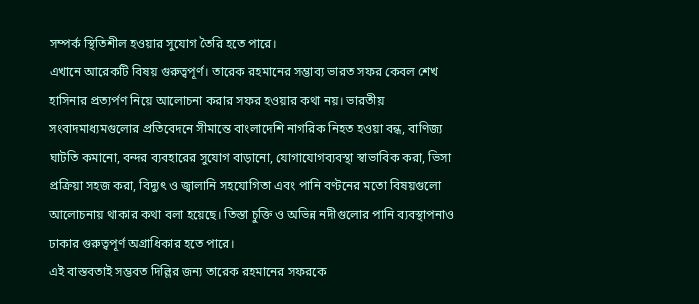সম্পর্ক স্থিতিশীল হওয়ার সুযোগ তৈরি হতে পারে।
এখানে আরেকটি বিষয় গুরুত্বপূর্ণ। তারেক রহমানের সম্ভাব্য ভারত সফর কেবল শেখ হাসিনার প্রত্যর্পণ নিয়ে আলোচনা করার সফর হওয়ার কথা নয়। ভারতীয় সংবাদমাধ্যমগুলোর প্রতিবেদনে সীমান্তে বাংলাদেশি নাগরিক নিহত হওয়া বন্ধ, বাণিজ্য ঘাটতি কমানো, বন্দর ব্যবহারের সুযোগ বাড়ানো, যোগাযোগব্যবস্থা স্বাভাবিক করা, ভিসা প্রক্রিয়া সহজ করা, বিদ্যুৎ ও জ্বালানি সহযোগিতা এবং পানি বণ্টনের মতো বিষয়গুলো আলোচনায় থাকার কথা বলা হয়েছে। তিস্তা চুক্তি ও অভিন্ন নদীগুলোর পানি ব্যবস্থাপনাও ঢাকার গুরুত্বপূর্ণ অগ্রাধিকার হতে পারে।
এই বাস্তবতাই সম্ভবত দিল্লির জন্য তারেক রহমানের সফরকে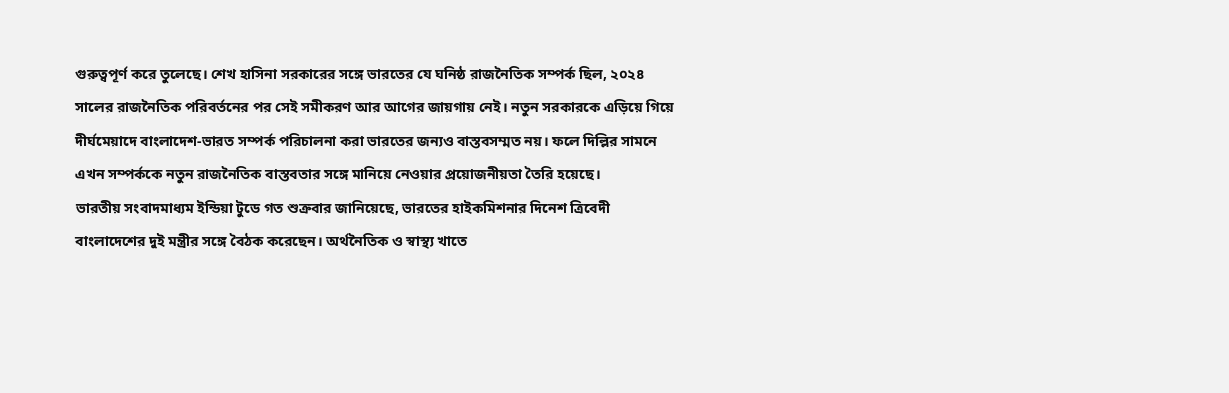গুরুত্বপূর্ণ করে তুলেছে। শেখ হাসিনা সরকারের সঙ্গে ভারতের যে ঘনিষ্ঠ রাজনৈতিক সম্পর্ক ছিল, ২০২৪ সালের রাজনৈতিক পরিবর্তনের পর সেই সমীকরণ আর আগের জায়গায় নেই। নতুন সরকারকে এড়িয়ে গিয়ে দীর্ঘমেয়াদে বাংলাদেশ-ভারত সম্পর্ক পরিচালনা করা ভারতের জন্যও বাস্তবসম্মত নয়। ফলে দিল্লির সামনে এখন সম্পর্ককে নতুন রাজনৈতিক বাস্তবতার সঙ্গে মানিয়ে নেওয়ার প্রয়োজনীয়তা তৈরি হয়েছে।
ভারতীয় সংবাদমাধ্যম ইন্ডিয়া টুডে গত শুক্রবার জানিয়েছে, ভারতের হাইকমিশনার দিনেশ ত্রিবেদী বাংলাদেশের দুই মন্ত্রীর সঙ্গে বৈঠক করেছেন। অর্থনৈতিক ও স্বাস্থ্য খাতে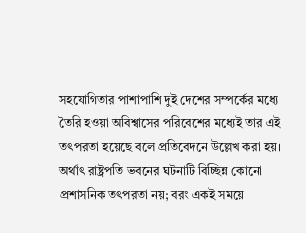সহযোগিতার পাশাপাশি দুই দেশের সম্পর্কের মধ্যে তৈরি হওয়া অবিশ্বাসের পরিবেশের মধ্যেই তার এই তৎপরতা হয়েছে বলে প্রতিবেদনে উল্লেখ করা হয়। অর্থাৎ রাষ্ট্রপতি ভবনের ঘটনাটি বিচ্ছিন্ন কোনো প্রশাসনিক তৎপরতা নয়; বরং একই সময়ে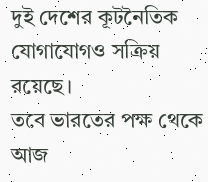দুই দেশের কূটনৈতিক যোগাযোগও সক্রিয় রয়েছে।
তবে ভারতের পক্ষ থেকে আজ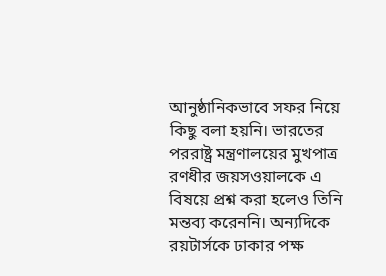আনুষ্ঠানিকভাবে সফর নিয়ে কিছু বলা হয়নি। ভারতের পররাষ্ট্র মন্ত্রণালয়ের মুখপাত্র রণধীর জয়সওয়ালকে এ বিষয়ে প্রশ্ন করা হলেও তিনি মন্তব্য করেননি। অন্যদিকে রয়টার্সকে ঢাকার পক্ষ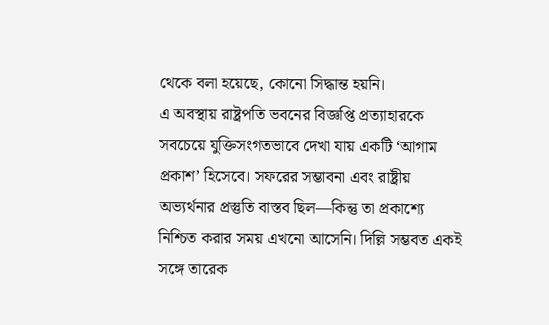থেকে বলা হয়েছে, কোনো সিদ্ধান্ত হয়নি।
এ অবস্থায় রাষ্ট্রপতি ভবনের বিজ্ঞপ্তি প্রত্যাহারকে সবচেয়ে যুক্তিসংগতভাবে দেখা যায় একটি ‘আগাম প্রকাশ’ হিসেবে। সফরের সম্ভাবনা এবং রাষ্ট্রীয় অভ্যর্থনার প্রস্তুতি বাস্তব ছিল—কিন্তু তা প্রকাশ্যে নিশ্চিত করার সময় এখনো আসেনি। দিল্লি সম্ভবত একই সঙ্গে তারেক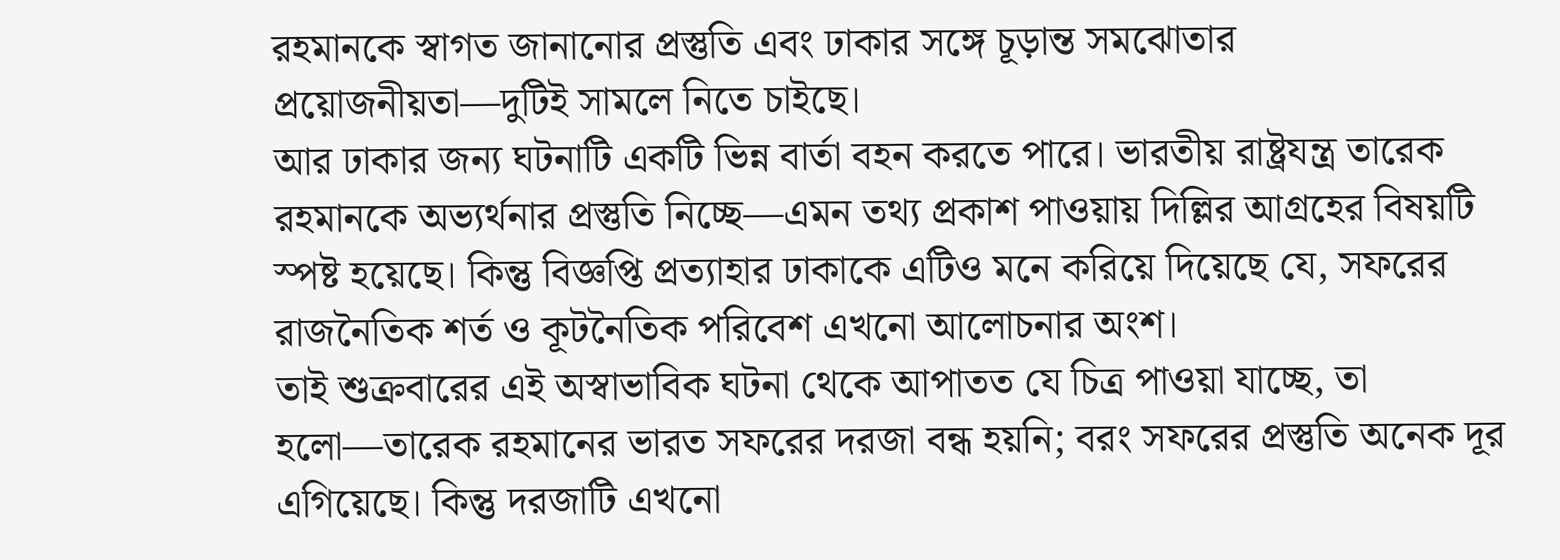রহমানকে স্বাগত জানানোর প্রস্তুতি এবং ঢাকার সঙ্গে চূড়ান্ত সমঝোতার প্রয়োজনীয়তা—দুটিই সামলে নিতে চাইছে।
আর ঢাকার জন্য ঘটনাটি একটি ভিন্ন বার্তা বহন করতে পারে। ভারতীয় রাষ্ট্রযন্ত্র তারেক রহমানকে অভ্যর্থনার প্রস্তুতি নিচ্ছে—এমন তথ্য প্রকাশ পাওয়ায় দিল্লির আগ্রহের বিষয়টি স্পষ্ট হয়েছে। কিন্তু বিজ্ঞপ্তি প্রত্যাহার ঢাকাকে এটিও মনে করিয়ে দিয়েছে যে, সফরের রাজনৈতিক শর্ত ও কূটনৈতিক পরিবেশ এখনো আলোচনার অংশ।
তাই শুক্রবারের এই অস্বাভাবিক ঘটনা থেকে আপাতত যে চিত্র পাওয়া যাচ্ছে, তা হলো—তারেক রহমানের ভারত সফরের দরজা বন্ধ হয়নি; বরং সফরের প্রস্তুতি অনেক দূর এগিয়েছে। কিন্তু দরজাটি এখনো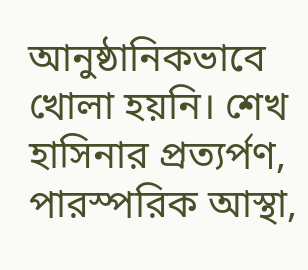আনুষ্ঠানিকভাবে খোলা হয়নি। শেখ হাসিনার প্রত্যর্পণ, পারস্পরিক আস্থা,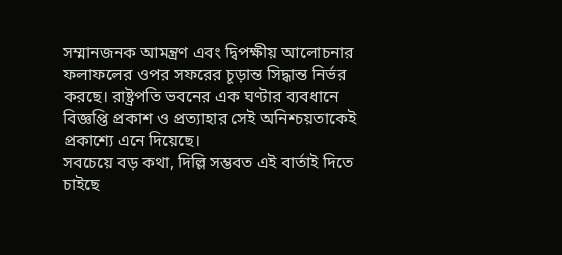সম্মানজনক আমন্ত্রণ এবং দ্বিপক্ষীয় আলোচনার ফলাফলের ওপর সফরের চূড়ান্ত সিদ্ধান্ত নির্ভর করছে। রাষ্ট্রপতি ভবনের এক ঘণ্টার ব্যবধানে বিজ্ঞপ্তি প্রকাশ ও প্রত্যাহার সেই অনিশ্চয়তাকেই প্রকাশ্যে এনে দিয়েছে।
সবচেয়ে বড় কথা, দিল্লি সম্ভবত এই বার্তাই দিতে চাইছে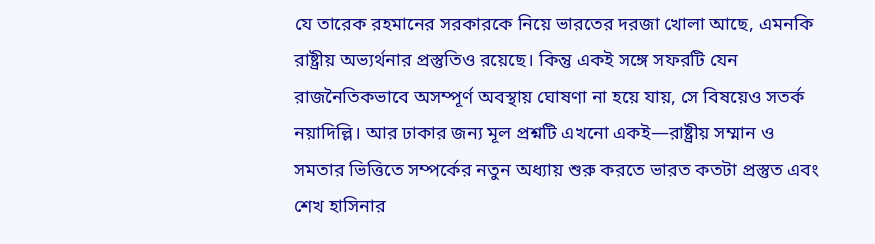যে তারেক রহমানের সরকারকে নিয়ে ভারতের দরজা খোলা আছে, এমনকি রাষ্ট্রীয় অভ্যর্থনার প্রস্তুতিও রয়েছে। কিন্তু একই সঙ্গে সফরটি যেন রাজনৈতিকভাবে অসম্পূর্ণ অবস্থায় ঘোষণা না হয়ে যায়, সে বিষয়েও সতর্ক নয়াদিল্লি। আর ঢাকার জন্য মূল প্রশ্নটি এখনো একই—রাষ্ট্রীয় সম্মান ও সমতার ভিত্তিতে সম্পর্কের নতুন অধ্যায় শুরু করতে ভারত কতটা প্রস্তুত এবং শেখ হাসিনার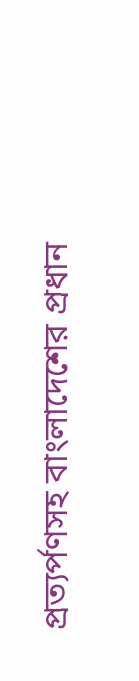প্রত্যর্পণসহ বাংলাদেশের প্রধান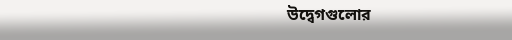উদ্বেগগুলোর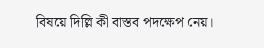বিষয়ে দিল্লি কী বাস্তব পদক্ষেপ নেয়।